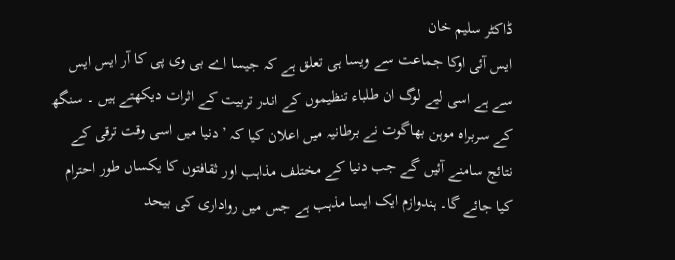ڈاکٹر سلیم خان
ایس آئی اوکا جماعت سے ویسا ہی تعلق ہے کہ جیسا اے بی وی پی کا آر ایس ایس سے ہے اسی لیے لوگ ان طلباء تنظیموں کے اندر تربیت کے اثرات دیکھتے ہیں ۔ سنگھ کے سربراہ موہن بھاگوت نے برطانیہ میں اعلان کیا کہ ’دنیا میں اسی وقت ترقی کے نتائج سامنے آئیں گے جب دنیا کے مختلف مذاہب اور ثقافتوں کا یکساں طور احترام کیا جائے گا۔ ہندوازم ایک ایسا مذہب ہے جس میں رواداری کی بیحد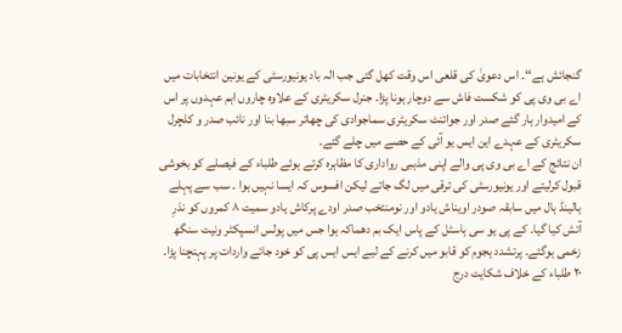گنجائش ہے‘‘۔ اس دعویٰ کی قلعی اس وقت کھل گئی جب الہ باد یونیورسٹی کے یونین انتخابات میں اے بی وی پی کو شکست فاش سے دوچار ہونا پڑا۔ جنرل سکریٹری کے علاوہ چاروں اہم عہدوں پر اس کے امیدوار ہار گئے صدر اور جوائنٹ سکریٹری سماجوادی کی چھاتر سبھا بنا اور نائب صدر و کلچرل سکریٹری کے عہدے این ایس یو آئی کے حصے میں چلے گئے۔
ان نتائج کے اے بی وی پی والے اپنی مذہبی رواداری کا مظاہرہ کرتے ہوئے طلباء کے فیصلے کو بخوشی قبول کرلیتے اور یونیورسٹی کی ترقی میں لگ جاتے لیکن افسوس کہ ایسا نہیں ہوا ۔ سب سے پہلے ہالینڈ ہال میں سابقہ صودر اویناش یادو اور نومنتخب صدر اودے پرکاش یادو سمیت ۸ کمروں کو نذرِ آتش کیا گیا۔ کے پی یو سی ہاسٹل کے پاس ایک بم دھماکہ ہوا جس میں پولس انسپکٹر ونیت سنگھ زخمی ہوگئے۔ پرتشدد ہجوم کو قابو میں کرنے کے لیے ایس ایس پی کو خود جائے واردات پر پہنچنا پڑا۔ ۲۰ طلباء کے خلاف شکایت درج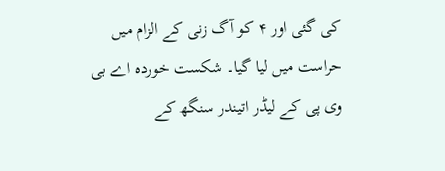کی گئی اور ۴ کو آگ زنی کے الزام میں حراست میں لیا گیا۔ شکست خوردہ اے بی وی پی کے لیڈر اتیندر سنگھ کے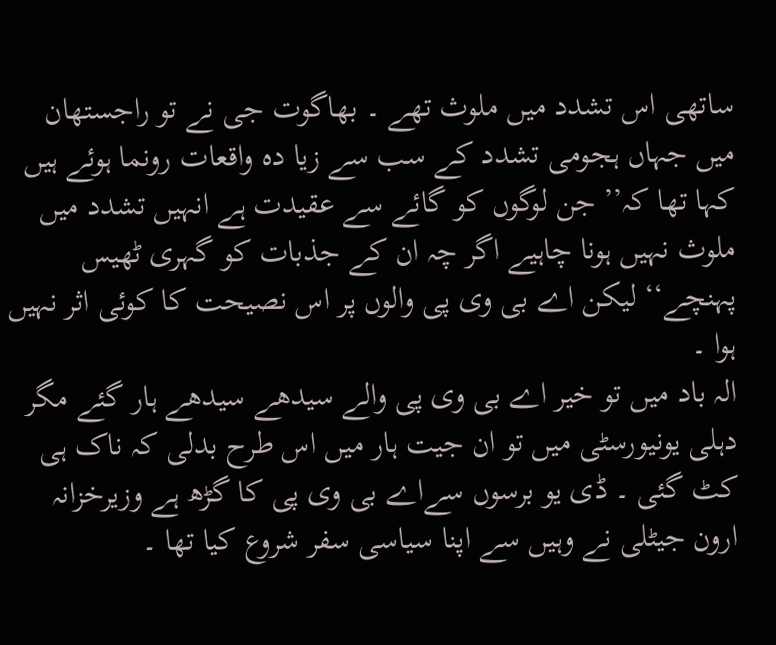ساتھی اس تشدد میں ملوث تھے ۔ بھاگوت جی نے تو راجستھان میں جہاں ہجومی تشدد کے سب سے زیا دہ واقعات رونما ہوئے ہیں کہا تھا کہ’’ جن لوگوں کو گائے سے عقیدت ہے انہیں تشدد میں ملوث نہیں ہونا چاہیے اگر چہ ان کے جذبات کو گہری ٹھیس پہنچے‘‘ لیکن اے بی وی پی والوں پر اس نصیحت کا کوئی اثر نہیں ہوا ۔
الہ باد میں تو خیر اے بی وی پی والے سیدھے سیدھے ہار گئے مگر دہلی یونیورسٹی میں تو ان جیت ہار میں اس طرح بدلی کہ ناک ہی کٹ گئی ۔ ڈی یو برسوں سےاے بی وی پی کا گڑھ ہے وزیرخزانہ ارون جیٹلی نے وہیں سے اپنا سیاسی سفر شروع کیا تھا ۔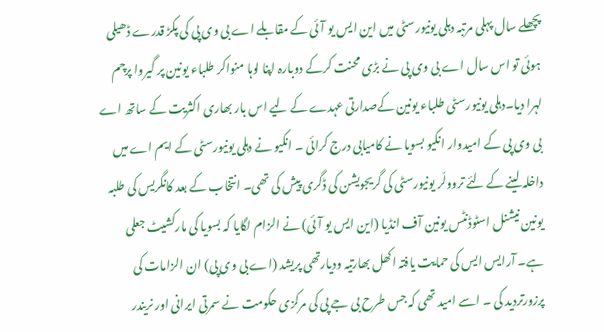پچھلے سال پہلی مرتبہ دہلی یونیورسٹی میں این ایس یو آئی کے مقابلے اے بی وی پی کی پکڑ قدرے ڈھیلی ہوئی تو اس سال اے بی وی پی نے بڑی محنت کرکے دوبارہ اپنا لوہا منواکر طلباء یونین پر گیروا پرچم لہرا دیا۔دہلی یونیورسٹی طلباء یونین کےصدارتی عہدے کے لیے اس بار بھاری اکثریت کے ساتھ اے بی وی پی کے امیدوار انکیو بسویا نے کامیابی درج کرائی ۔ انکیو نے دہلی یونیورسٹی کے ایم اے میں داخلہ لینے کے لئے تروولّر یونیورسٹی کی گریجویشن کی ڈگری پیش کی تھی۔ انتخاب کے بعد کانگریس کی طلبہ یونین نیشنل اسٹوڈنٹس یونین آف انڈیا (این ایس یو آئی) نے الزام لگایا کہ بسویا کی مارکشیٹ جعلی ہے۔ آرایس ایس کی حمایت یافتہ اکھل بھارتیہ ودیارتھی پریشد (اے بی وی پی) ان الزامات کی پرزورتردید کی ۔ اسے امید تھی کہ جس طرح بی جے پی کی مرکزی حکومت نے سمرتی ایرانی اور نریندر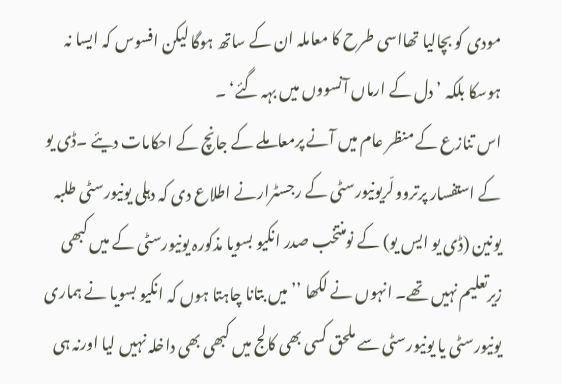مودی کو بچالیا تھااسی طرح کا معاملہ ان کے ساتھ ہوگا لیکن افسوس کہ ایسا نہ ہوسکا بلکہ ’دل کے ارماں آنسووں میں بہہ گئے‘ ۔
اس تنازع کے منظر عام میں آنے پرمعاملے کے جانچ کے احکامات دیئے ۔ڈی یو کے استفسار پرتروولّریونیورسٹی کے رجسٹرارنے اطلاع دی کہ دہلی یونیورسٹی طلبہ یونین (ڈی یو ایس یو) کے نومنتخب صدر انکیو بسویا مذکورہ یونیورسٹی کے میں کبھی زیرتعلیم نہیں تھے۔ انہوں نے لکھا ’’میں بتانا چاہتا ہوں کہ انکیو بسویا نے ہماری یونیورسٹی یا یونیورسٹی سے ملحق کسی بھی کالج میں کبھی بھی داخلہ نہیں لیا اورنہ ہی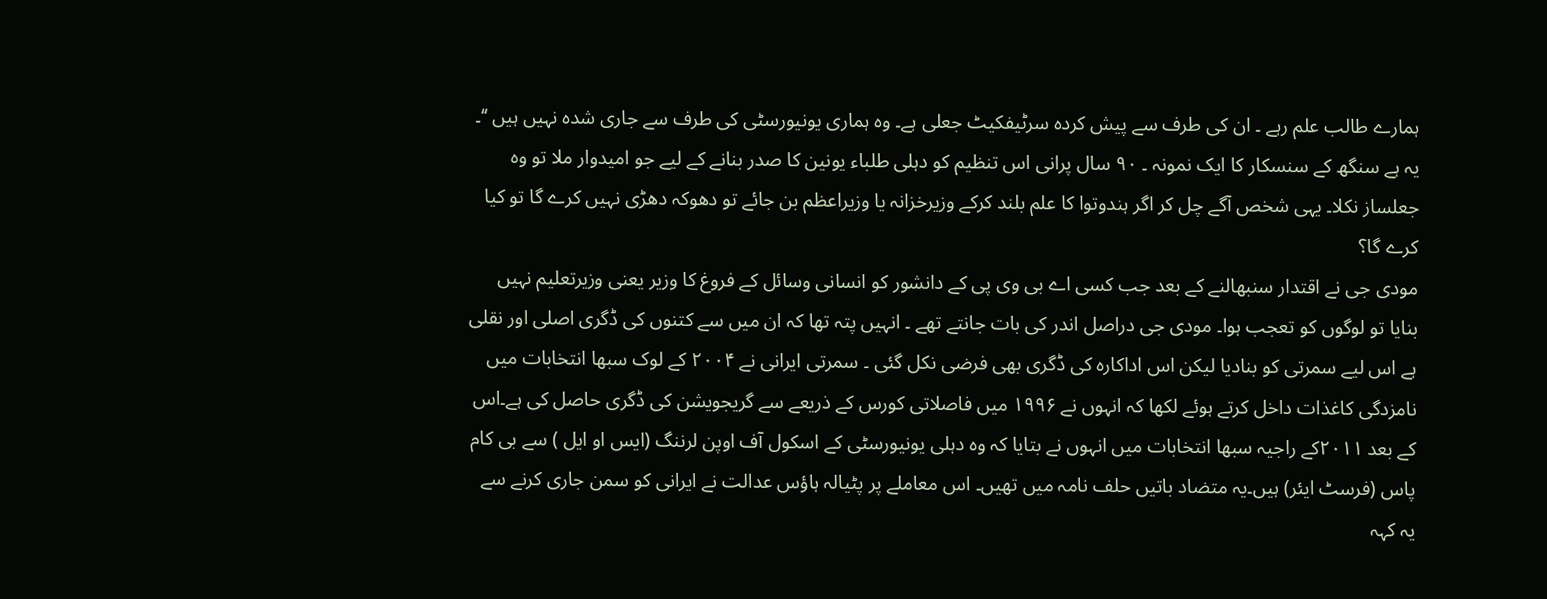ہمارے طالب علم رہے ۔ ان کی طرف سے پیش کردہ سرٹیفکیٹ جعلی ہے۔ وہ ہماری یونیورسٹی کی طرف سے جاری شدہ نہیں ہیں ‘‘۔ یہ ہے سنگھ کے سنسکار کا ایک نمونہ ۔ ۹۰ سال پرانی اس تنظیم کو دہلی طلباء یونین کا صدر بنانے کے لیے جو امیدوار ملا تو وہ جعلساز نکلا۔ یہی شخص آگے چل کر اگر ہندوتوا کا علم بلند کرکے وزیرخزانہ یا وزیراعظم بن جائے تو دھوکہ دھڑی نہیں کرے گا تو کیا کرے گا؟
مودی جی نے اقتدار سنبھالنے کے بعد جب کسی اے بی وی پی کے دانشور کو انسانی وسائل کے فروغ کا وزیر یعنی وزیرتعلیم نہیں بنایا تو لوگوں کو تعجب ہوا۔ مودی جی دراصل اندر کی بات جانتے تھے ۔ انہیں پتہ تھا کہ ان میں سے کتنوں کی ڈگری اصلی اور نقلی ہے اس لیے سمرتی کو بنادیا لیکن اس اداکارہ کی ڈگری بھی فرضی نکل گئی ۔ سمرتی ایرانی نے ۲۰۰۴ کے لوک سبھا انتخابات میں نامزدگی کاغذات داخل کرتے ہوئے لکھا کہ انہوں نے ۱۹۹۶ میں فاصلاتی کورس کے ذریعے سے گریجویشن کی ڈگری حاصل کی ہے۔اس کے بعد ۲۰۱۱کے راجیہ سبھا انتخابات میں انہوں نے بتایا کہ وہ دہلی یونیورسٹی کے اسکول آف اوپن لرننگ (ایس او ایل ) سے بی کام پاس (فرسٹ ایئر) ہیں۔یہ متضاد باتیں حلف نامہ میں تھیں۔ اس معاملے پر پٹیالہ ہاؤس عدالت نے ایرانی کو سمن جاری کرنے سے یہ کہہ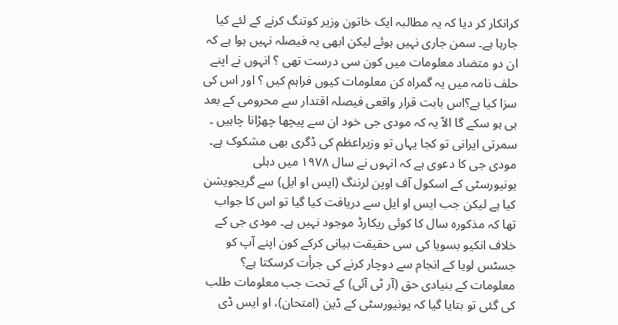کرانکار کر دیا کہ یہ مطالبہ ایک خاتون وزیر کوتنگ کرنے کے لئے کیا جارہا ہے۔ سمن جاری نہیں ہوئے لیکن ابھی یہ فیصلہ نہیں ہوا ہے کہ ان دو متضاد معلومات میں کون سی درست تھی ؟ انہوں نے اپنے حلف نامہ میں یہ گمراہ کن معلومات کیوں فراہم کیں ؟ اور اس کی سزا کیا ہے؟اس بابت قرار واقعی فیصلہ اقتدار سے محرومی کے بعد ہی ہو سکے گا الاّ یہ کہ مودی جی خود ان سے پیچھا چھڑانا چاہیں ۔
سمرتی ایرانی تو کجا یہاں تو وزیراعظم کی ڈگری بھی مشکوک ہے۔ مودی جی کا دعوی ہے کہ انہوں نے سال ۱۹۷۸ میں دہلی یونیورسٹی کے اسکول آف اوپن لرننگ (ایس او ایل) سے گریجویشن کیا ہے لیکن جب ایس او ایل سے دریافت کیا گیا تو اس کا جواب تھا کہ مذکورہ سال کا کوئی ریکارڈ موجود نہیں ہے۔ مودی جی کے خلاف انکیو بسویا کی سی حقیقت بیانی کرکے کون اپنے آپ کو جسٹس لویا کے انجام سے دوچار کرنے کی جرأت کرسکتا ہے؟ معلومات کے بنیادی حق (آر ٹی آئی) کے تحت جب معلومات طلب کی گئی تو بتایا گیا کہ یونیورسٹی کے ڈین (امتحان)، او ایس ڈی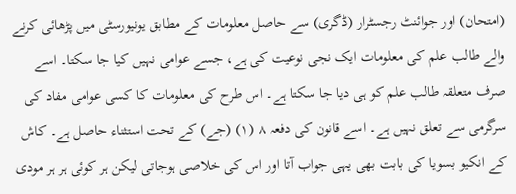(امتحان) اور جوائنٹ رجسٹرار (ڈگری) سے حاصل معلومات کے مطابق یونیورسٹی میں پڑھائی کرنے والے طالب علم کی معلومات ایک نجی نوعیت کی ہے، جسے عوامی نہیں کیا جا سکتا۔ اسے صرف متعلقہ طالب علم کو ہی دیا جا سکتا ہے۔ اس طرح کی معلومات کا کسی عوامی مفاد کی سرگرمی سے تعلق نہیں ہے۔ اسے قانون کی دفعہ ۸ (۱) (جے) کے تحت استثناء حاصل ہے۔ کاش کے انکیو بسویا کی بابت بھی یہی جواب آتا اور اس کی خلاصی ہوجاتی لیکن ہر کوئی ہر ہر مودی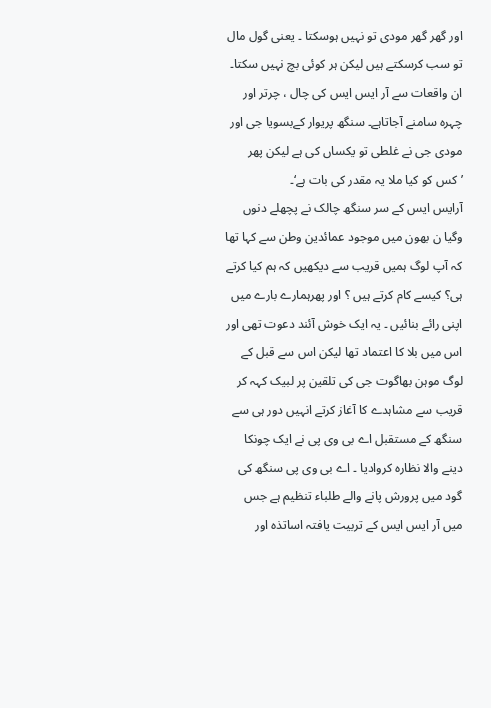اور گھر گھر مودی تو نہیں ہوسکتا ۔ یعنی گول مال تو سب کرسکتے ہیں لیکن ہر کوئی بچ نہیں سکتا۔ ان واقعات سے آر ایس ایس کی چال ، چرتر اور چہرہ سامنے آجاتاہے۔ سنگھ پریوار کےبسویا جی اور مودی جی نے غلطی تو یکساں کی ہے لیکن پھر ’کس کو کیا ملا یہ مقدر کی بات ہے‘۔
آرایس ایس کے سر سنگھ چالک نے پچھلے دنوں وگیا ن بھون میں موجود عمائدین وطن سے کہا تھا کہ آپ لوگ ہمیں قریب سے دیکھیں کہ ہم کیا کرتے ہی؟ کیسے کام کرتے ہیں ؟ اور پھرہمارے بارے میں اپنی رائے بنائیں ۔ یہ ایک خوش آئند دعوت تھی اور اس میں بلا کا اعتماد تھا لیکن اس سے قبل کے لوگ موہن بھاگوت جی کی تلقین پر لبیک کہہ کر قریب سے مشاہدے کا آغاز کرتے انہیں دور ہی سے سنگھ کے مستقبل اے بی وی پی نے ایک چونکا دینے والا نظارہ کروادیا ۔ اے بی وی پی سنگھ کی گود میں پرورش پانے والے طلباء تنظیم ہے جس میں آر ایس ایس کے تربیت یافتہ اساتذہ اور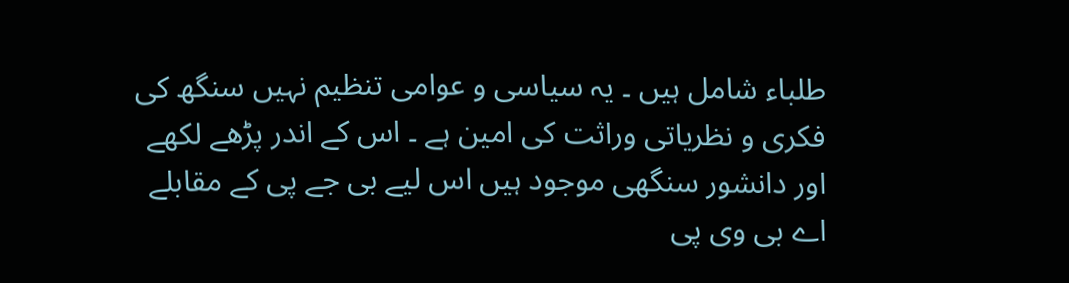طلباء شامل ہیں ۔ یہ سیاسی و عوامی تنظیم نہیں سنگھ کی فکری و نظریاتی وراثت کی امین ہے ۔ اس کے اندر پڑھے لکھے اور دانشور سنگھی موجود ہیں اس لیے بی جے پی کے مقابلے اے بی وی پی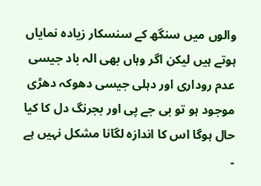والوں میں سنگھ کے سنسکار زیادہ نمایاں ہوتے ہیں لیکن اگر وہاں بھی الہ باد جیسی عدم روداری اور دہلی جیسی دھوکہ دھڑی موجود ہو تو بی جے پی اور بجرنگ دل کا کیا حال ہوگا اس کا اندازہ لگانا مشکل نہیں ہے ۔